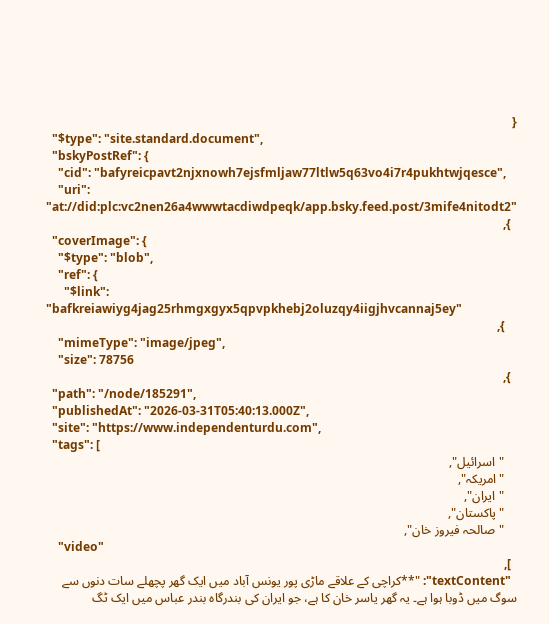{
  "$type": "site.standard.document",
  "bskyPostRef": {
    "cid": "bafyreicpavt2njxnowh7ejsfmljaw77ltlw5q63vo4i7r4pukhtwjqesce",
    "uri": "at://did:plc:vc2nen26a4wwwtacdiwdpeqk/app.bsky.feed.post/3mife4nitodt2"
  },
  "coverImage": {
    "$type": "blob",
    "ref": {
      "$link": "bafkreiawiyg4jag25rhmgxgyx5qpvpkhebj2oluzqy4iigjhvcannaj5ey"
    },
    "mimeType": "image/jpeg",
    "size": 78756
  },
  "path": "/node/185291",
  "publishedAt": "2026-03-31T05:40:13.000Z",
  "site": "https://www.independenturdu.com",
  "tags": [
    "اسرائیل",
    "امریکہ",
    "ایران",
    "پاکستان",
    "صالحہ فیروز خان",
    "video"
  ],
  "textContent": "**کراچی کے علاقے ماڑی پور یونس آباد میں ایک گھر پچھلے سات دنوں سے سوگ میں ڈوبا ہوا ہے۔ یہ گھر یاسر خان کا ہے، جو ایران کی بندرگاہ بندر عباس میں ایک ٹگ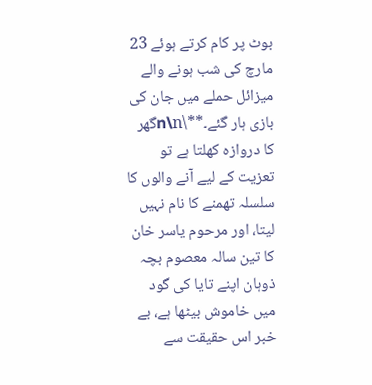بوٹ پر کام کرتے ہوئے 23 مارچ کی شب ہونے والے میزائل حملے میں جان کی بازی ہار گئے۔**\n\nگھر کا دروازہ کھلتا ہے تو تعزیت کے لیے آنے والوں کا سلسلہ تھمنے کا نام نہیں لیتا، اور مرحوم یاسر خان کا تین سالہ معصوم بچہ ذوہان اپنے تایا کی گود میں خاموش بیٹھا ہے، بے خبر اس حقیقت سے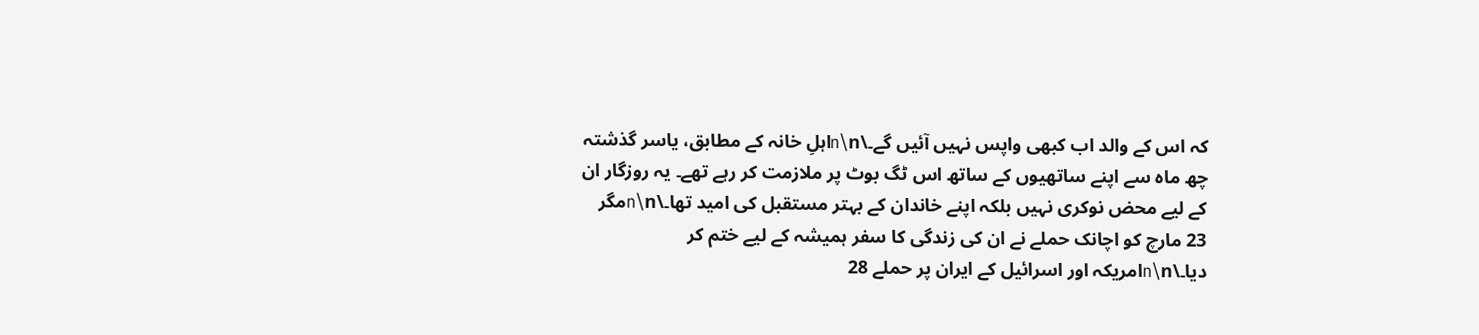کہ اس کے والد اب کبھی واپس نہیں آئیں گے۔\n\nاہلِ خانہ کے مطابق، یاسر گذشتہ چھ ماہ سے اپنے ساتھیوں کے ساتھ اس ٹگ بوٹ پر ملازمت کر رہے تھے۔ یہ روزگار ان کے لیے محض نوکری نہیں بلکہ اپنے خاندان کے بہتر مستقبل کی امید تھا۔\n\nمگر 23 مارچ کو اچانک حملے نے ان کی زندگی کا سفر ہمیشہ کے لیے ختم کر دیا۔\n\nامریکہ اور اسرائیل کے ایران پر حملے 28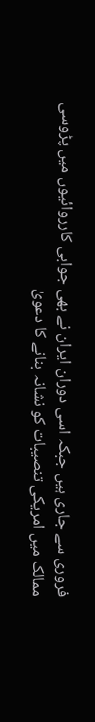فروری سے جاری ہیں جبکہ اسی دوران ایران نے بھی جوابی کارروائیوں میں پڑوسی ممالک میں امریکی تنصیبات کو نشانہ بنانے کا دعویٰ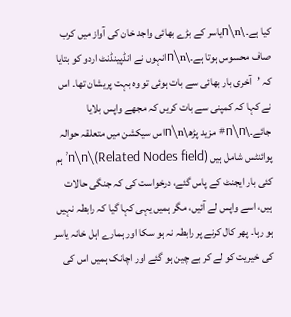کیا ہے۔\n\nیاسر کے بڑے بھائی واجد خان کی آواز میں کرب صاف محسوس ہوتا ہے۔\n\nانہوں نے انڈپینڈنٹ اردو کو بتایا کہ ’آخری بار بھائی سے بات ہوئی تو وہ بہت پریشان تھا۔ اس نے کہا کہ کمپنی سے بات کریں کہ مجھے واپس بلایا جائے۔\n\n# مزید پڑھ\n\nاس سیکشن میں متعلقہ حوالہ پوائنٹس شامل ہیں (Related Nodes field)\n\n’ہم کئی بار ایجنٹ کے پاس گئے، درخواست کی کہ جنگی حالات ہیں، اسے واپس لے آئیں، مگر ہمیں یہی کہا گیا کہ رابطہ نہیں ہو رہا۔ پھر کال کرنے پر رابطہ نہ ہو سکا اور ہمارے اہل خانہ یاسر کی خیریت کو لے کر بے چین ہو گئے اور اچانک ہمیں اس کی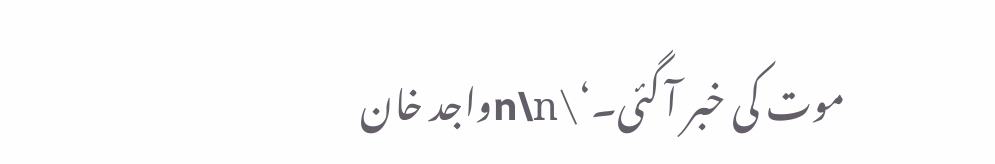موت کی خبر آ گئی۔‘\n\nواجد خان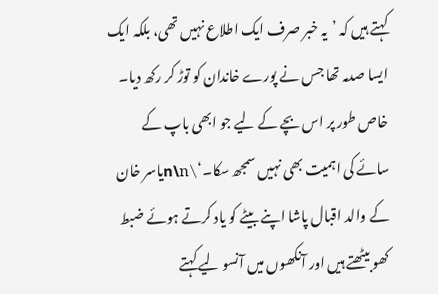کہتے ہیں کہ ’یہ خبر صرف ایک اطلاع نہیں تھی، بلکہ ایک ایسا صدمہ تھا جس نے پورے خاندان کو توڑ کر رکھ دیا۔ خاص طور پر اس بچے کے لیے جو ابھی باپ کے سائے کی اہمیت بھی نہیں سمجھ سکا۔‘\n\nیاسر خان کے والد اقبال پاشا اپنے بیٹے کو یاد کرتے ہوئے ضبط کھو بیٹھتے ہیں اور آنکھوں میں آنسو لیے کہتے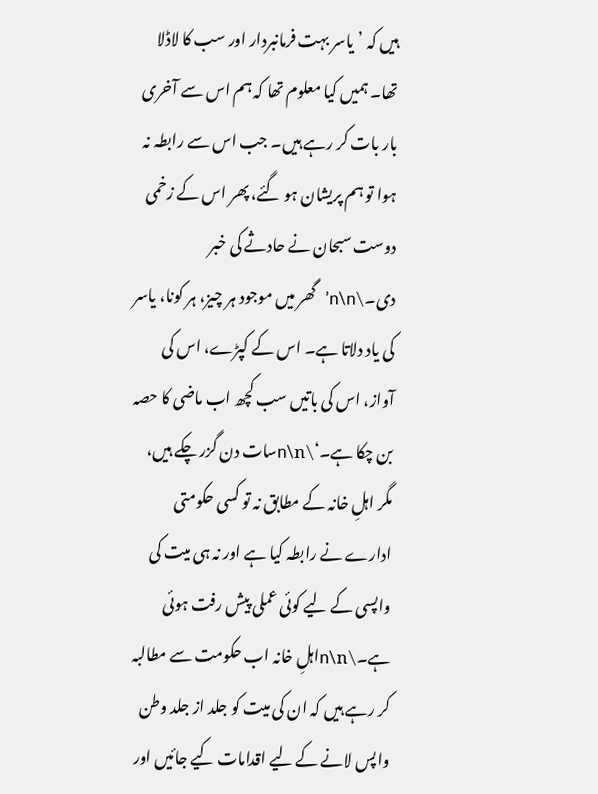ہیں کہ ’یاسر بہت فرمانبردار اور سب کا لاڈلا تھا۔ ہمیں کیا معلوم تھا کہ ہم اس سے آخری بار بات کر رہے ہیں۔ جب اس سے رابطہ نہ ہوا تو ہم پریشان ہو گئے، پھر اس کے زخمی دوست سبحان نے حادثے کی خبر دی۔\n\n’گھر میں موجود ہر چیز، ہر کونا، یاسر کی یاد دلاتا ہے۔ اس کے کپڑے، اس کی آواز، اس کی باتیں سب کچھ اب ماضی کا حصہ بن چکا ہے۔‘\n\nسات دن گزر چکے ہیں، مگر اہلِ خانہ کے مطابق نہ تو کسی حکومتی ادارے نے رابطہ کیا ہے اور نہ ہی میت کی واپسی کے لیے کوئی عملی پیش رفت ہوئی ہے۔\n\nاہلِ خانہ اب حکومت سے مطالبہ کر رہے ہیں کہ ان کی میت کو جلد از جلد وطن واپس لانے کے لیے اقدامات کیے جائیں اور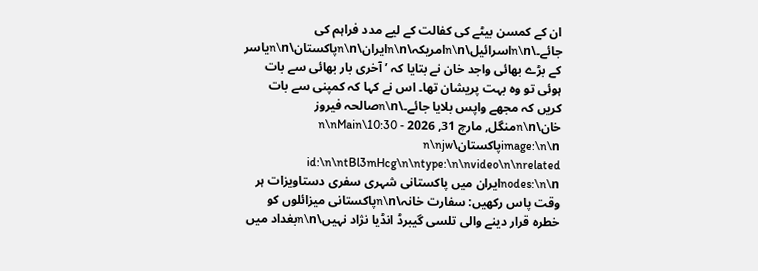ان کے کمسن بیٹے کی کفالت کے لیے مدد فراہم کی جائے۔\n\nاسرائیل\n\nامریکہ\n\nایران\n\nپاکستان\n\nیاسر کے بڑے بھائی واجد خان نے بتایا کہ ’آخری بار بھائی سے بات ہوئی تو وہ بہت پریشان تھا۔ اس نے کہا کہ کمپنی سے بات کریں کہ مجھے واپس بلایا جائے۔\n\nصالحہ فیروز خان\n\nمنگل, مارچ 31, 2026 - 10:30\n\nMain image:\n\nپاکستان\n\njw id:\n\ntBl3mHcg\n\ntype:\n\nvideo\n\nrelated nodes:\n\nایران میں پاکستانی شہری سفری دستاویزات ہر وقت پاس رکھیں: سفارت خانہ\n\nپاکستانی میزائلوں کو خطرہ قرار دینے والی تلسی گیبرڈ انڈیا نژاد نہیں\n\nبغداد میں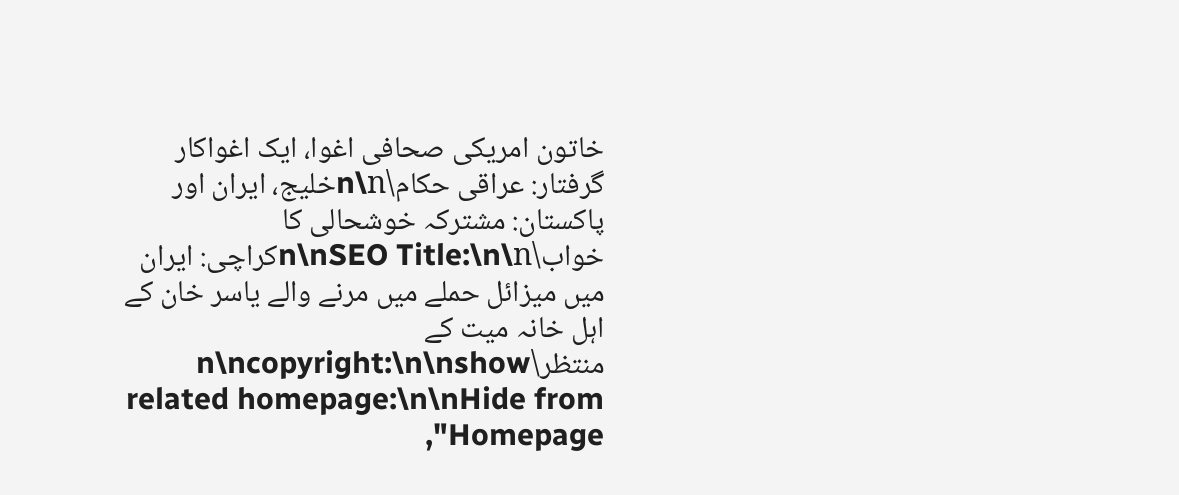خاتون امریکی صحافی اغوا، ایک اغواکار گرفتار: عراقی حکام\n\nخلیج، ایران اور پاکستان: مشترکہ خوشحالی کا خواب\n\nSEO Title:\n\nکراچی: ایران میں میزائل حملے میں مرنے والے یاسر خان کے اہل خانہ میت کے منتظر\n\ncopyright:\n\nshow related homepage:\n\nHide from Homepage",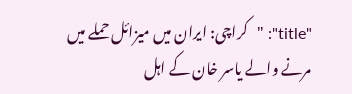"title": "کراچی: ایران میں میزائل حملے میں مرنے والے یاسر خان کے اہل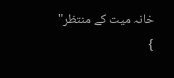خانہ میت کے منتظر"
}